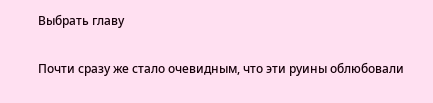Выбрать главу

Почти сразу же стало очевидным, что эти руины облюбовали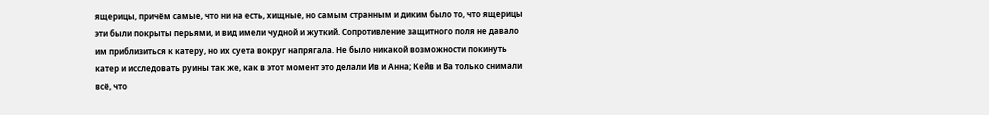ящерицы, причём самые, что ни на есть, хищные, но самым странным и диким было то, что ящерицы эти были покрыты перьями, и вид имели чудной и жуткий. Сопротивление защитного поля не давало им приблизиться к катеру, но их суета вокруг напрягала. Не было никакой возможности покинуть катер и исследовать руины так же, как в этот момент это делали Ив и Анна; Кейв и Ва только снимали всё, что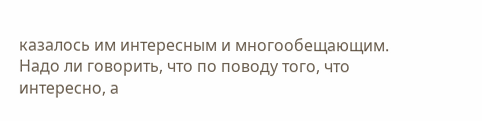казалось им интересным и многообещающим. Надо ли говорить, что по поводу того, что интересно, а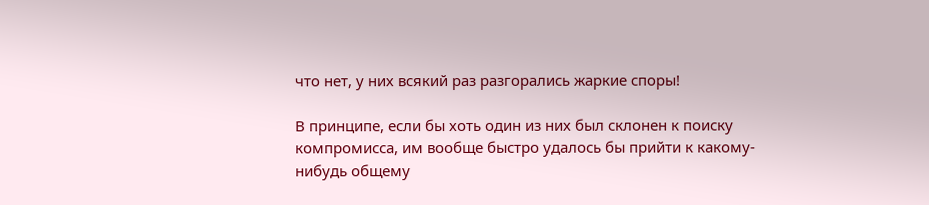что нет, у них всякий раз разгорались жаркие споры!

В принципе, если бы хоть один из них был склонен к поиску компромисса, им вообще быстро удалось бы прийти к какому-нибудь общему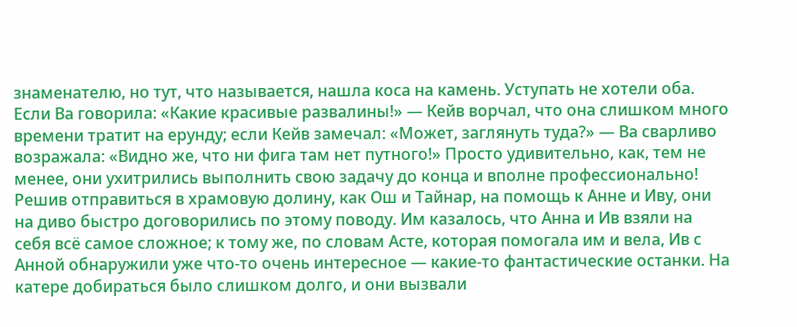знаменателю, но тут, что называется, нашла коса на камень. Уступать не хотели оба. Если Ва говорила: «Какие красивые развалины!» — Кейв ворчал, что она слишком много времени тратит на ерунду; если Кейв замечал: «Может, заглянуть туда?» — Ва сварливо возражала: «Видно же, что ни фига там нет путного!» Просто удивительно, как, тем не менее, они ухитрились выполнить свою задачу до конца и вполне профессионально! Решив отправиться в храмовую долину, как Ош и Тайнар, на помощь к Анне и Иву, они на диво быстро договорились по этому поводу. Им казалось, что Анна и Ив взяли на себя всё самое сложное; к тому же, по словам Асте, которая помогала им и вела, Ив с Анной обнаружили уже что-то очень интересное — какие-то фантастические останки. На катере добираться было слишком долго, и они вызвали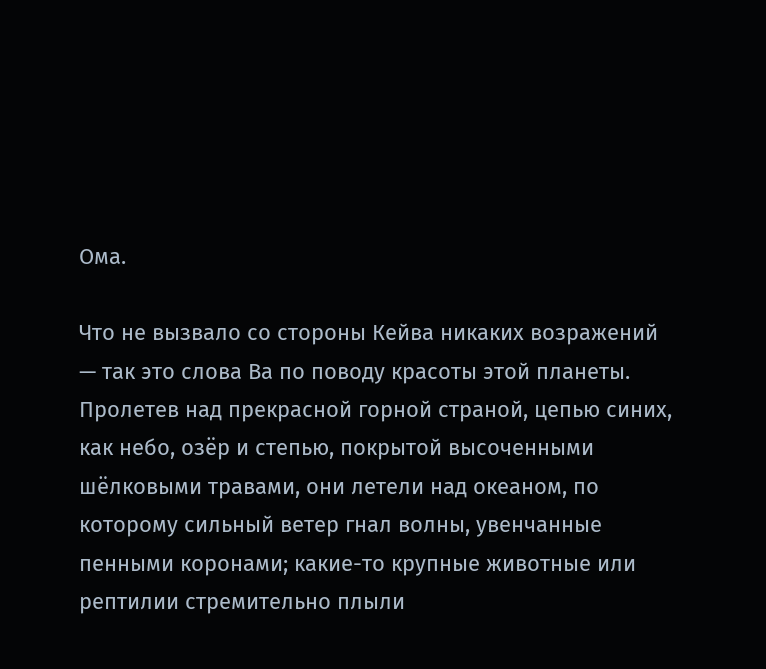Ома.

Что не вызвало со стороны Кейва никаких возражений — так это слова Ва по поводу красоты этой планеты. Пролетев над прекрасной горной страной, цепью синих, как небо, озёр и степью, покрытой высоченными шёлковыми травами, они летели над океаном, по которому сильный ветер гнал волны, увенчанные пенными коронами; какие-то крупные животные или рептилии стремительно плыли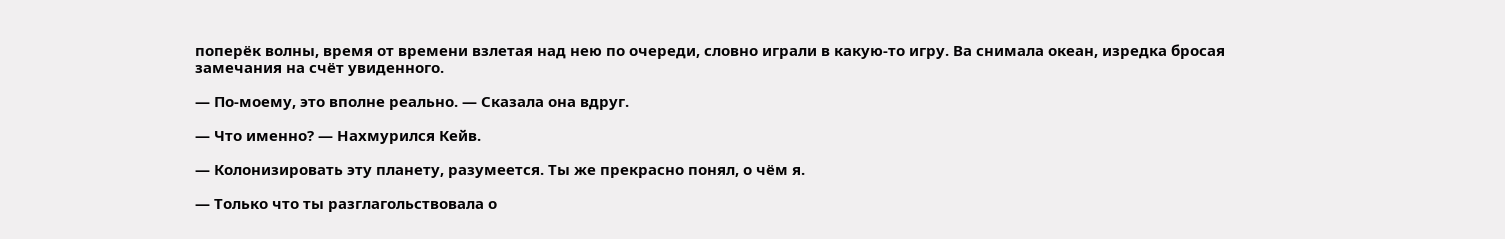поперёк волны, время от времени взлетая над нею по очереди, словно играли в какую-то игру. Ва снимала океан, изредка бросая замечания на счёт увиденного.

— По-моему, это вполне реально. — Сказала она вдруг.

— Что именно? — Нахмурился Кейв.

— Колонизировать эту планету, разумеется. Ты же прекрасно понял, о чём я.

— Только что ты разглагольствовала о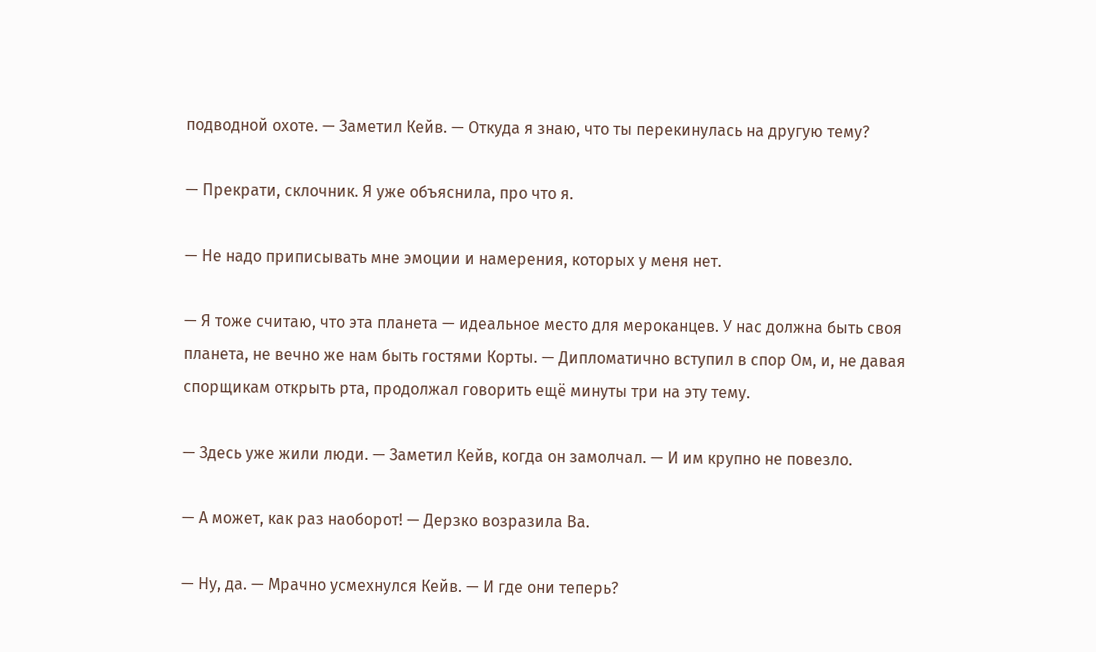подводной охоте. — Заметил Кейв. — Откуда я знаю, что ты перекинулась на другую тему?

— Прекрати, склочник. Я уже объяснила, про что я.

— Не надо приписывать мне эмоции и намерения, которых у меня нет.

— Я тоже считаю, что эта планета — идеальное место для мероканцев. У нас должна быть своя планета, не вечно же нам быть гостями Корты. — Дипломатично вступил в спор Ом, и, не давая спорщикам открыть рта, продолжал говорить ещё минуты три на эту тему.

— Здесь уже жили люди. — Заметил Кейв, когда он замолчал. — И им крупно не повезло.

— А может, как раз наоборот! — Дерзко возразила Ва.

— Ну, да. — Мрачно усмехнулся Кейв. — И где они теперь?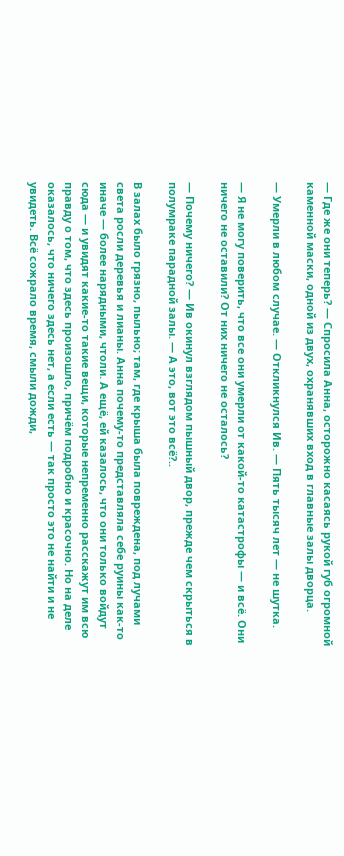— Где же они теперь? — Спросила Анна, осторожно касаясь рукой губ огромной каменной маски, одной из двух, охранявших вход в главные залы дворца.

— Умерли в любом случае. — Откликнулся Ив. — Пять тысяч лет — не шутка.

— Я не могу поверить, что все они умерли от какой-то катастрофы — и всё. Они ничего не оставили? От них ничего не осталось?

— Почему ничего? — Ив окинул взглядом пышный двор, прежде чем скрыться в полумраке парадной залы. — А это, вот это всё?..

В залах было грязно, пыльно; там, где крыша была повреждена, под лучами света росли деревья и лианы. Анна почему-то представляла себе руины как-то иначе — более нарядными, чтоли. А ещё, ей казалось, что они только войдут сюда — и увидят какие-то такие вещи, которые непременно расскажут им всю правду о том, что здесь произошло, причём подробно и красочно. Но на деле оказалось, что ничего здесь нет, а если есть — так просто это не найти и не увидеть. Всё сожрало время, смыли дожди,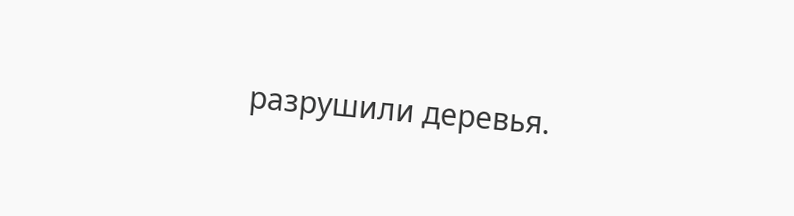разрушили деревья.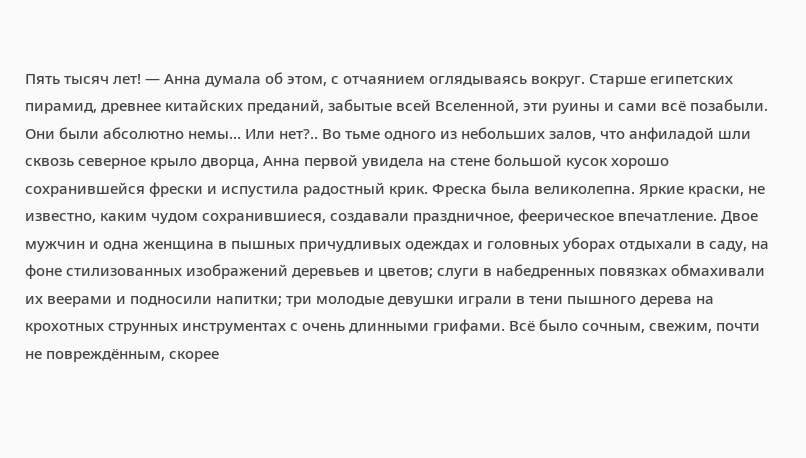Пять тысяч лет! — Анна думала об этом, с отчаянием оглядываясь вокруг. Старше египетских пирамид, древнее китайских преданий, забытые всей Вселенной, эти руины и сами всё позабыли. Они были абсолютно немы… Или нет?.. Во тьме одного из небольших залов, что анфиладой шли сквозь северное крыло дворца, Анна первой увидела на стене большой кусок хорошо сохранившейся фрески и испустила радостный крик. Фреска была великолепна. Яркие краски, не известно, каким чудом сохранившиеся, создавали праздничное, феерическое впечатление. Двое мужчин и одна женщина в пышных причудливых одеждах и головных уборах отдыхали в саду, на фоне стилизованных изображений деревьев и цветов; слуги в набедренных повязках обмахивали их веерами и подносили напитки; три молодые девушки играли в тени пышного дерева на крохотных струнных инструментах с очень длинными грифами. Всё было сочным, свежим, почти не повреждённым, скорее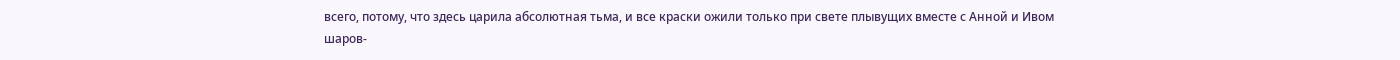всего, потому, что здесь царила абсолютная тьма, и все краски ожили только при свете плывущих вместе с Анной и Ивом шаров-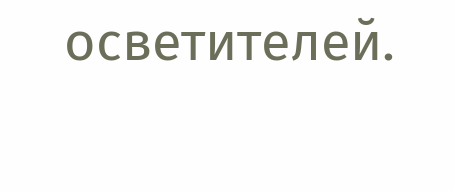осветителей.